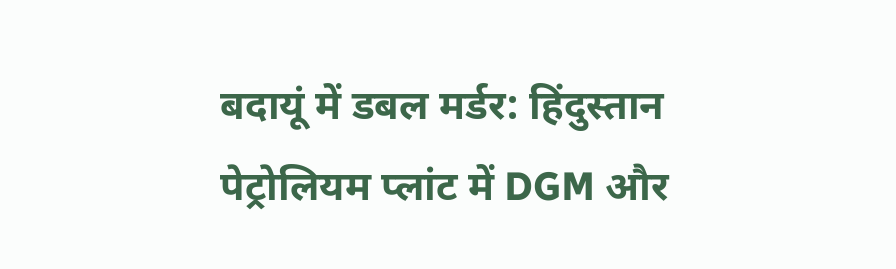बदायूं में डबल मर्डर: हिंदुस्तान पेट्रोलियम प्लांट में DGM और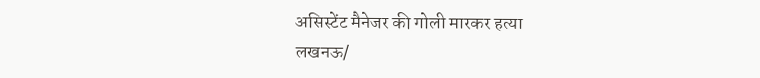असिस्टेंट मैनेजर की गोली मारकर हत्या
लखनऊ/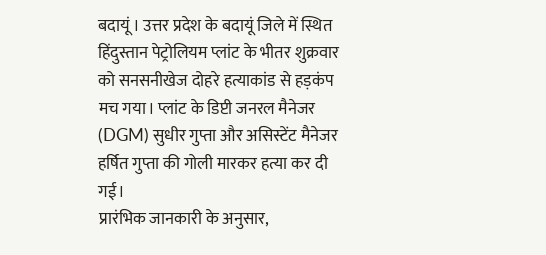बदायूं। उत्तर प्रदेश के बदायूं जिले में स्थित हिंदुस्तान पेट्रोलियम प्लांट के भीतर शुक्रवार को सनसनीखेज दोहरे हत्याकांड से हड़कंप मच गया। प्लांट के डिप्टी जनरल मैनेजर (DGM) सुधीर गुप्ता और असिस्टेंट मैनेजर हर्षित गुप्ता की गोली मारकर हत्या कर दी गई।
प्रारंभिक जानकारी के अनुसार,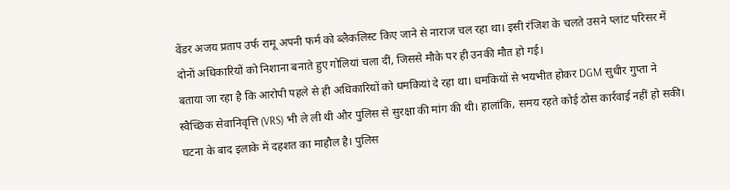वेंडर अजय प्रताप उर्फ रामू अपनी फर्म को ब्लैकलिस्ट किए जाने से नाराज चल रहा था। इसी रंजिश के चलते उसने प्लांट परिसर में दोनों अधिकारियों को निशाना बनाते हुए गोलियां चला दीं, जिससे मौके पर ही उनकी मौत हो गई।
बताया जा रहा है कि आरोपी पहले से ही अधिकारियों को धमकियां दे रहा था। धमकियों से भयभीत होकर DGM सुधीर गुप्ता ने स्वैच्छिक सेवानिवृत्ति (VRS) भी ले ली थी और पुलिस से सुरक्षा की मांग की थी। हालांकि, समय रहते कोई ठोस कार्रवाई नहीं हो सकी।
घटना के बाद इलाके में दहशत का माहौल है। पुलिस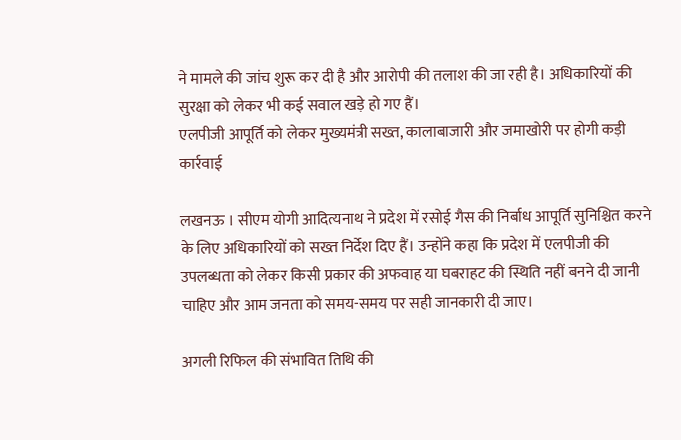ने मामले की जांच शुरू कर दी है और आरोपी की तलाश की जा रही है। अधिकारियों की सुरक्षा को लेकर भी कई सवाल खड़े हो गए हैं।
एलपीजी आपूर्ति को लेकर मुख्यमंत्री सख्त, कालाबाजारी और जमाखोरी पर होगी कड़ी कार्रवाई

लखनऊ । सीएम योगी आदित्यनाथ ने प्रदेश में रसोई गैस की निर्बाध आपूर्ति सुनिश्चित करने के लिए अधिकारियों को सख्त निर्देश दिए हैं। उन्होंने कहा कि प्रदेश में एलपीजी की उपलब्धता को लेकर किसी प्रकार की अफवाह या घबराहट की स्थिति नहीं बनने दी जानी चाहिए और आम जनता को समय-समय पर सही जानकारी दी जाए।

अगली रिफिल की संभावित तिथि की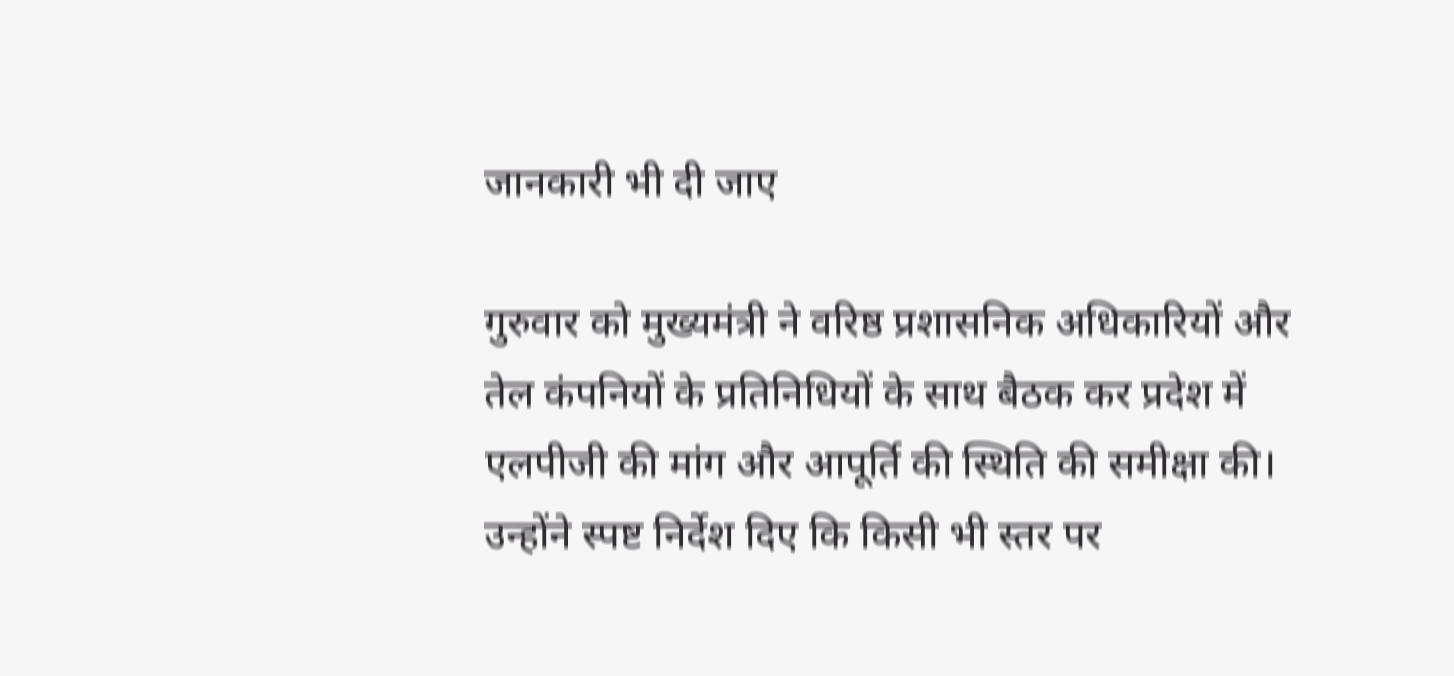जानकारी भी दी जाए

गुरुवार को मुख्यमंत्री ने वरिष्ठ प्रशासनिक अधिकारियों और तेल कंपनियों के प्रतिनिधियों के साथ बैठक कर प्रदेश में एलपीजी की मांग और आपूर्ति की स्थिति की समीक्षा की। उन्होंने स्पष्ट निर्देश दिए कि किसी भी स्तर पर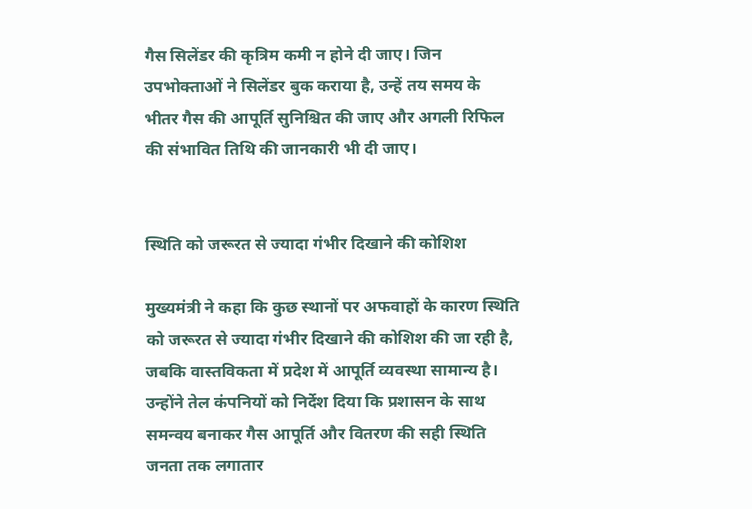गैस सिलेंडर की कृत्रिम कमी न होने दी जाए। जिन उपभोक्ताओं ने सिलेंडर बुक कराया है, उन्हें तय समय के भीतर गैस की आपूर्ति सुनिश्चित की जाए और अगली रिफिल की संभावित तिथि की जानकारी भी दी जाए।


स्थिति को जरूरत से ज्यादा गंभीर दिखाने की कोशिश

मुख्यमंत्री ने कहा कि कुछ स्थानों पर अफवाहों के कारण स्थिति को जरूरत से ज्यादा गंभीर दिखाने की कोशिश की जा रही है, जबकि वास्तविकता में प्रदेश में आपूर्ति व्यवस्था सामान्य है। उन्होंने तेल कंपनियों को निर्देश दिया कि प्रशासन के साथ समन्वय बनाकर गैस आपूर्ति और वितरण की सही स्थिति जनता तक लगातार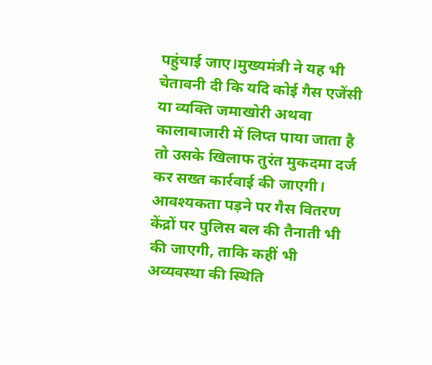पहुंचाई जाए।मुख्यमंत्री ने यह भी चेतावनी दी कि यदि कोई गैस एजेंसी या व्यक्ति जमाखोरी अथवा कालाबाजारी में लिप्त पाया जाता है तो उसके खिलाफ तुरंत मुकदमा दर्ज कर सख्त कार्रवाई की जाएगी। आवश्यकता पड़ने पर गैस वितरण केंद्रों पर पुलिस बल की तैनाती भी की जाएगी, ताकि कहीं भी अव्यवस्था की स्थिति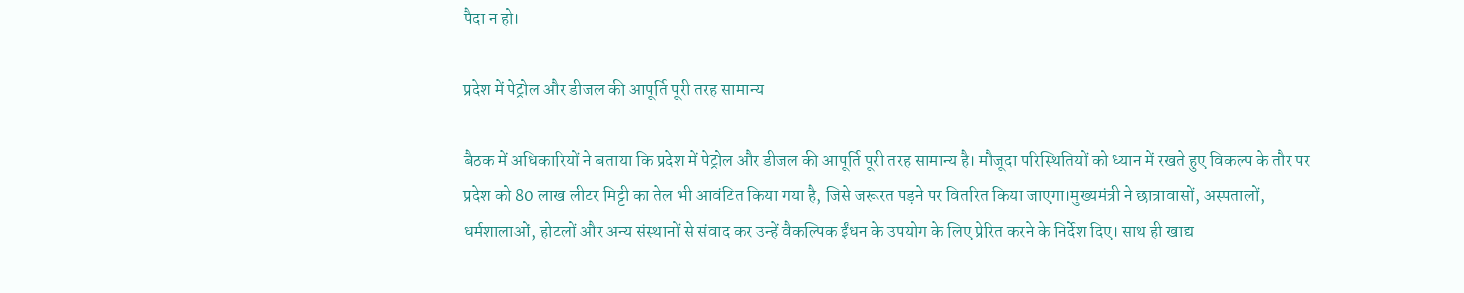पैदा न हो।

प्रदेश में पेट्रोल और डीजल की आपूर्ति पूरी तरह सामान्य

बैठक में अधिकारियों ने बताया कि प्रदेश में पेट्रोल और डीजल की आपूर्ति पूरी तरह सामान्य है। मौजूदा परिस्थितियों को ध्यान में रखते हुए विकल्प के तौर पर प्रदेश को 80 लाख लीटर मिट्टी का तेल भी आवंटित किया गया है, जिसे जरूरत पड़ने पर वितरित किया जाएगा।मुख्यमंत्री ने छात्रावासों, अस्पतालों, धर्मशालाओं, होटलों और अन्य संस्थानों से संवाद कर उन्हें वैकल्पिक ईंधन के उपयोग के लिए प्रेरित करने के निर्देश दिए। साथ ही खाद्य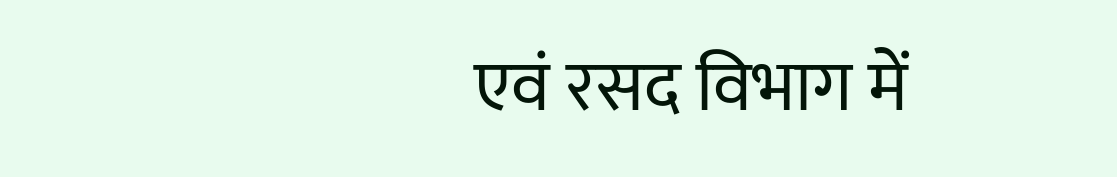एवं रसद विभाग में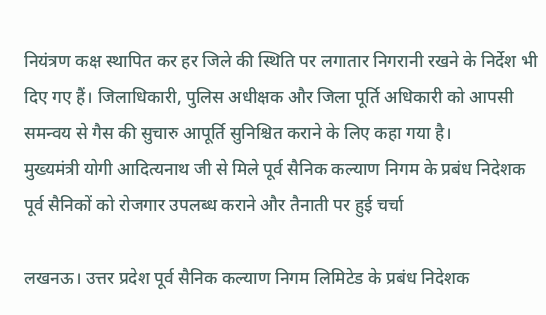नियंत्रण कक्ष स्थापित कर हर जिले की स्थिति पर लगातार निगरानी रखने के निर्देश भी दिए गए हैं। जिलाधिकारी, पुलिस अधीक्षक और जिला पूर्ति अधिकारी को आपसी समन्वय से गैस की सुचारु आपूर्ति सुनिश्चित कराने के लिए कहा गया है।
मुख्यमंत्री योगी आदित्यनाथ जी से मिले पूर्व सैनिक कल्याण निगम के प्रबंध निदेशक
पूर्व सैनिकों को रोजगार उपलब्ध कराने और तैनाती पर हुई चर्चा

लखनऊ। उत्तर प्रदेश पूर्व सैनिक कल्याण निगम लिमिटेड के प्रबंध निदेशक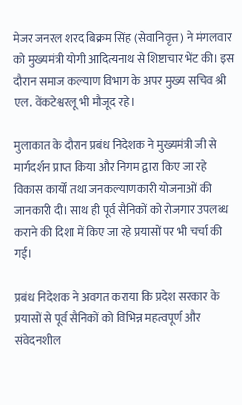मेजर जनरल शरद बिक्रम सिंह (सेवानिवृत्त) ने मंगलवार को मुख्यमंत्री योगी आदित्यनाथ से शिष्टाचार भेंट की। इस दौरान समाज कल्याण विभाग के अपर मुख्य सचिव श्री एल. वेंकटेश्वरलू भी मौजूद रहे।

मुलाकात के दौरान प्रबंध निदेशक ने मुख्यमंत्री जी से मार्गदर्शन प्राप्त किया और निगम द्वारा किए जा रहे विकास कार्यों तथा जनकल्याणकारी योजनाओं की जानकारी दी। साथ ही पूर्व सैनिकों को रोजगार उपलब्ध कराने की दिशा में किए जा रहे प्रयासों पर भी चर्चा की गई।

प्रबंध निदेशक ने अवगत कराया कि प्रदेश सरकार के प्रयासों से पूर्व सैनिकों को विभिन्न महत्वपूर्ण और संवेदनशील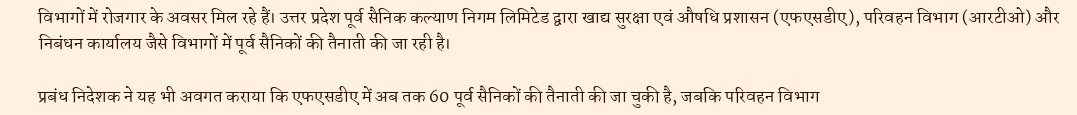विभागों में रोजगार के अवसर मिल रहे हैं। उत्तर प्रदेश पूर्व सैनिक कल्याण निगम लिमिटेड द्वारा खाद्य सुरक्षा एवं औषधि प्रशासन (एफएसडीए), परिवहन विभाग (आरटीओ) और निबंधन कार्यालय जैसे विभागों में पूर्व सैनिकों की तैनाती की जा रही है।

प्रबंध निदेशक ने यह भी अवगत कराया कि एफएसडीए में अब तक 60 पूर्व सैनिकों की तैनाती की जा चुकी है, जबकि परिवहन विभाग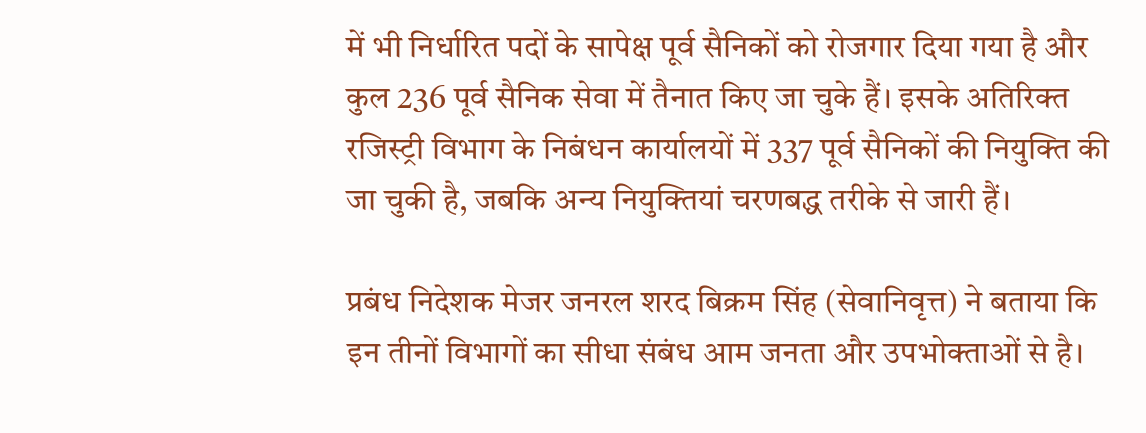में भी निर्धारित पदों के सापेक्ष पूर्व सैनिकों को रोजगार दिया गया है और कुल 236 पूर्व सैनिक सेवा में तैनात किए जा चुके हैं। इसके अतिरिक्त रजिस्ट्री विभाग के निबंधन कार्यालयों में 337 पूर्व सैनिकों की नियुक्ति की जा चुकी है, जबकि अन्य नियुक्तियां चरणबद्ध तरीके से जारी हैं।

प्रबंध निदेशक मेजर जनरल शरद बिक्रम सिंह (सेवानिवृत्त) ने बताया कि इन तीनों विभागों का सीधा संबंध आम जनता और उपभोक्ताओं से है।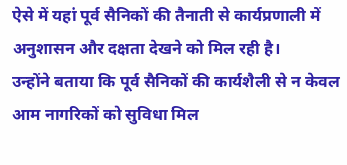ऐसे में यहां पूर्व सैनिकों की तैनाती से कार्यप्रणाली में अनुशासन और दक्षता देखने को मिल रही है।
उन्होंने बताया कि पूर्व सैनिकों की कार्यशैली से न केवल आम नागरिकों को सुविधा मिल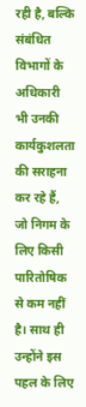रही है, बल्कि संबंधित विभागों के अधिकारी भी उनकी कार्यकुशलता की सराहना कर रहे हैं, जो निगम के लिए किसी पारितोषिक से कम नहीं है। साथ ही उन्होंने इस पहल के लिए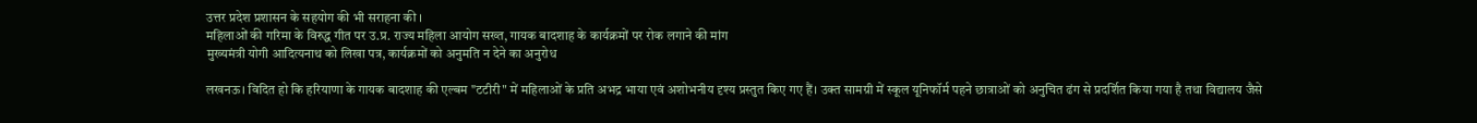उत्तर प्रदेश प्रशासन के सहयोग की भी सराहना की ।
महिलाओं की गरिमा के विरुद्ध गीत पर उ.प्र. राज्य महिला आयोग सख्त, गायक बादशाह के कार्यक्रमों पर रोक लगाने की मांग
मुख्यमंत्री योगी आदित्यनाथ को लिखा पत्र, कार्यक्रमों को अनुमति न देने का अनुरोध

लखनऊ। विदित हो कि हरियाणा के गायक बादशाह की एल्बम "टटीरी" में महिलाओं के प्रति अभद्र भाया एवं अशोभनीय दृश्य प्रस्तुत किए गए हैं। उक्त सामग्री में स्कूल यूनिफॉर्म पहने छात्राओं को अनुचित ढंग से प्रदर्शित किया गया है तथा विद्यालय जैसे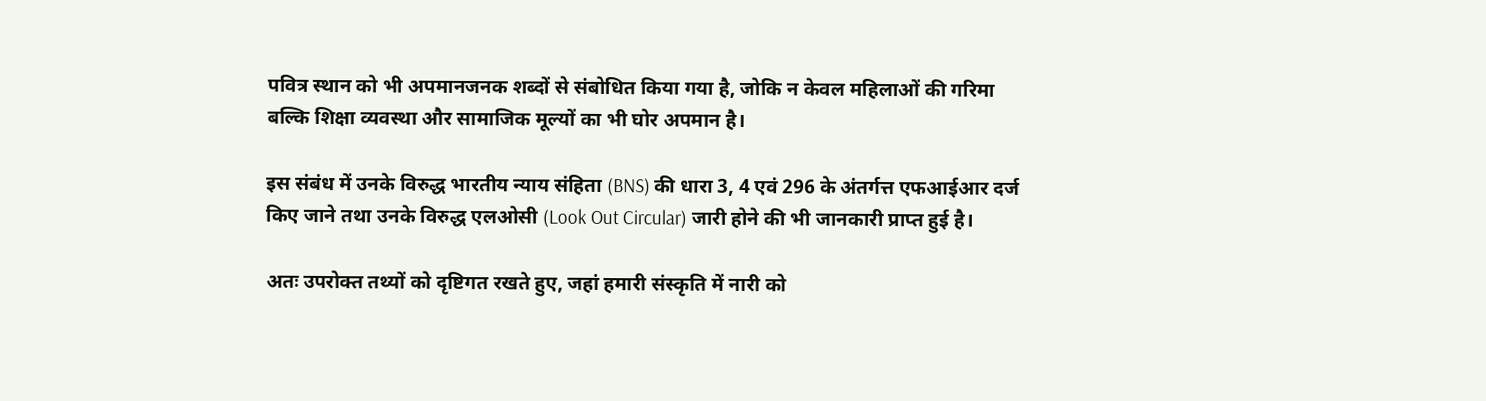पवित्र स्थान को भी अपमानजनक शब्दों से संबोधित किया गया है, जोकि न केवल महिलाओं की गरिमा बल्कि शिक्षा व्यवस्था और सामाजिक मूल्यों का भी घोर अपमान है।

इस संबंध में उनके विरुद्ध भारतीय न्याय संहिता (BNS) की धारा 3, 4 एवं 296 के अंतर्गत्त एफआईआर दर्ज किए जाने तथा उनके विरुद्ध एलओसी (Look Out Circular) जारी होने की भी जानकारी प्राप्त हुई है।

अतः उपरोक्त तथ्यों को दृष्टिगत रखते हुए, जहां हमारी संस्कृति में नारी को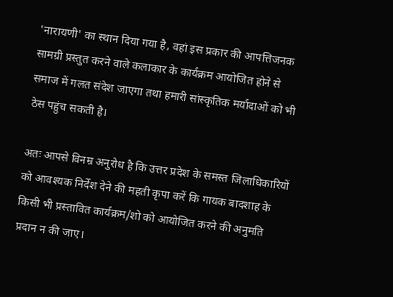'नारायणी' का स्थान दिया गया है, वहां इस प्रकार की आपत्तिजनक सामग्री प्रस्तुत करने वाले कलाकार के कार्यक्रम आयोजित होने से समाज में गलत संदेश जाएगा तथा हमारी सांस्कृतिक मर्यादाओं को भी ठेस पहुंच सकती है।

अतः आपसे विनम्र अनुरोध है कि उत्तर प्रदेश के समस्त जिलाधिकारियों को आवश्यक निर्देश देने की महती कृपा करें कि गायक बादशाह के किसी भी प्रस्तावित कार्यक्रम/शो को आयोजित करने की अनुमति प्रदान न की जाए।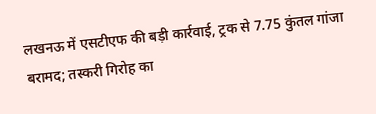लखनऊ में एसटीएफ की बड़ी कार्रवाई, ट्रक से 7.75 कुंतल गांजा बरामद; तस्करी गिरोह का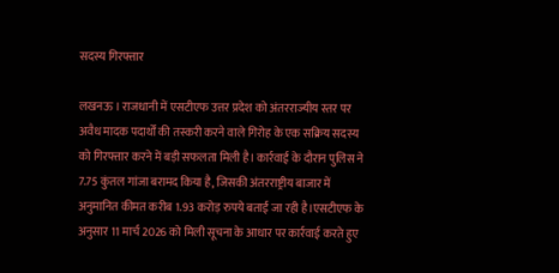सदस्य गिरफ्तार

लखनऊ । राजधानी में एसटीएफ उत्तर प्रदेश को अंतरराज्यीय स्तर पर अवैध मादक पदार्थों की तस्करी करने वाले गिरोह के एक सक्रिय सदस्य को गिरफ्तार करने में बड़ी सफलता मिली है। कार्रवाई के दौरान पुलिस ने 7.75 कुंतल गांजा बरामद किया है, जिसकी अंतरराष्ट्रीय बाजार में अनुमानित कीमत करीब 1.93 करोड़ रुपये बताई जा रही है।एसटीएफ के अनुसार 11 मार्च 2026 को मिली सूचना के आधार पर कार्रवाई करते हुए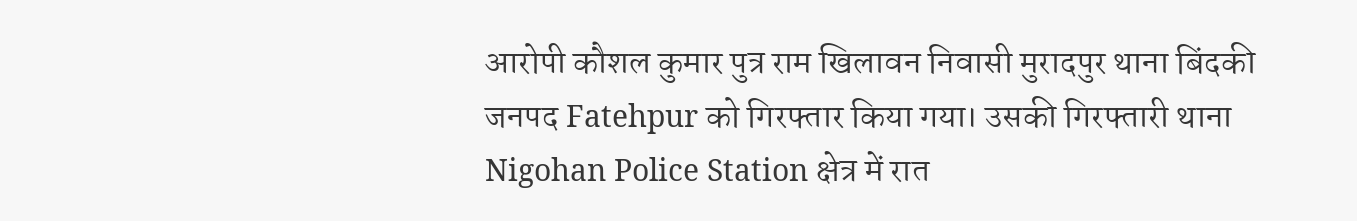आरोपी कौशल कुमार पुत्र राम खिलावन निवासी मुरादपुर थाना बिंदकी जनपद Fatehpur को गिरफ्तार किया गया। उसकी गिरफ्तारी थाना Nigohan Police Station क्षेत्र में रात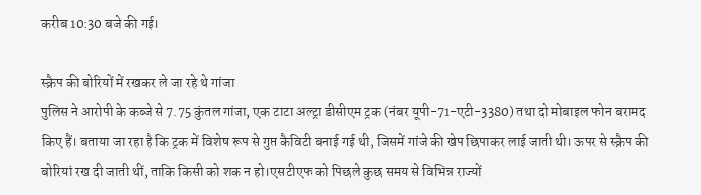करीब 10:30 बजे की गई।

स्क्रैप की बोरियों में रखकर ले जा रहे थे गांजा
पुलिस ने आरोपी के कब्जे से 7.75 कुंतल गांजा, एक टाटा अल्ट्रा डीसीएम ट्रक (नंबर यूपी-71-एटी-3380) तथा दो मोबाइल फोन बरामद किए हैं। बताया जा रहा है कि ट्रक में विशेष रूप से गुप्त कैविटी बनाई गई थी, जिसमें गांजे की खेप छिपाकर लाई जाती थी। ऊपर से स्क्रैप की बोरियां रख दी जाती थीं, ताकि किसी को शक न हो।एसटीएफ को पिछले कुछ समय से विभिन्न राज्यों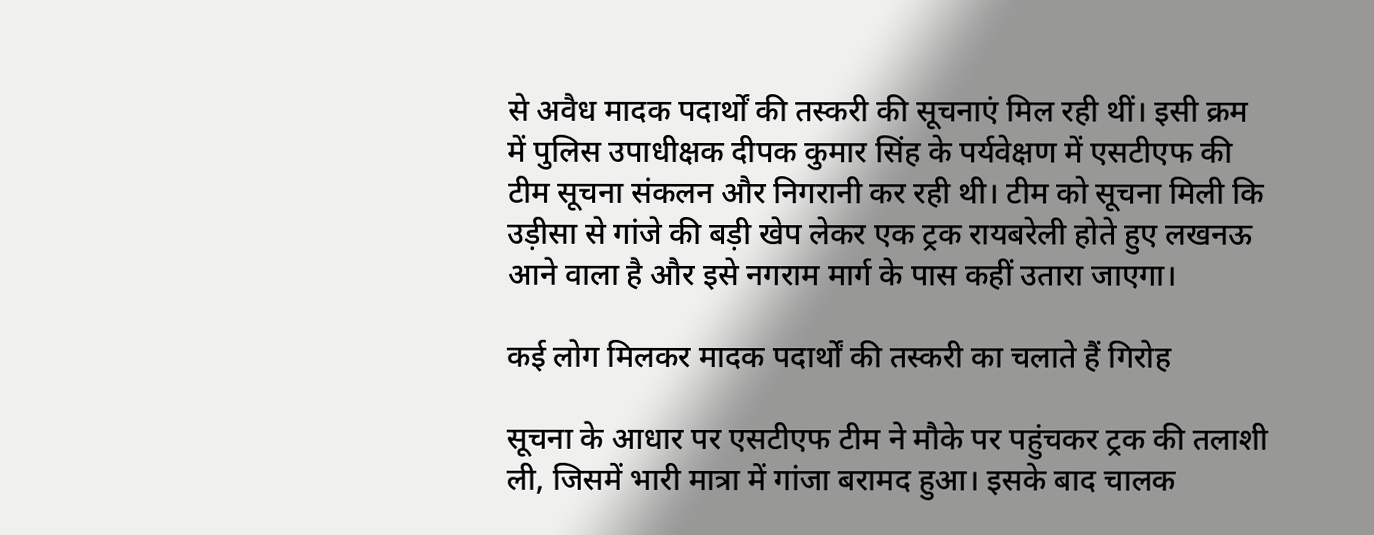से अवैध मादक पदार्थों की तस्करी की सूचनाएं मिल रही थीं। इसी क्रम में पुलिस उपाधीक्षक दीपक कुमार सिंह के पर्यवेक्षण में एसटीएफ की टीम सूचना संकलन और निगरानी कर रही थी। टीम को सूचना मिली कि उड़ीसा से गांजे की बड़ी खेप लेकर एक ट्रक रायबरेली होते हुए लखनऊ आने वाला है और इसे नगराम मार्ग के पास कहीं उतारा जाएगा।

कई लोग मिलकर मादक पदार्थों की तस्करी का चलाते हैं गिरोह

सूचना के आधार पर एसटीएफ टीम ने मौके पर पहुंचकर ट्रक की तलाशी ली, जिसमें भारी मात्रा में गांजा बरामद हुआ। इसके बाद चालक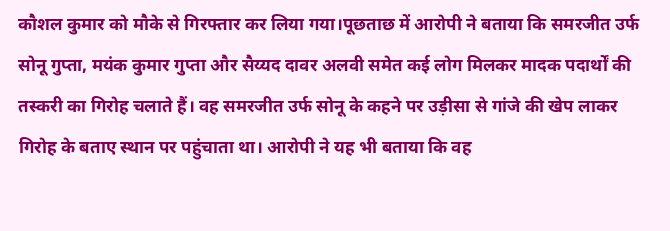कौशल कुमार को मौके से गिरफ्तार कर लिया गया।पूछताछ में आरोपी ने बताया कि समरजीत उर्फ सोनू गुप्ता, मयंक कुमार गुप्ता और सैय्यद दावर अलवी समेत कई लोग मिलकर मादक पदार्थों की तस्करी का गिरोह चलाते हैं। वह समरजीत उर्फ सोनू के कहने पर उड़ीसा से गांजे की खेप लाकर गिरोह के बताए स्थान पर पहुंचाता था। आरोपी ने यह भी बताया कि वह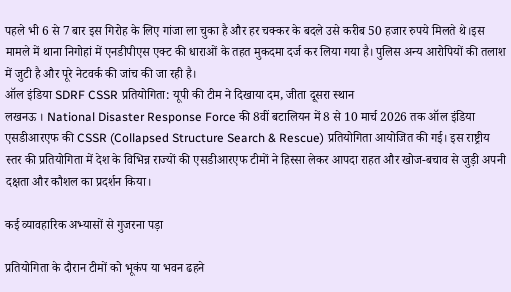पहले भी 6 से 7 बार इस गिरोह के लिए गांजा ला चुका है और हर चक्कर के बदले उसे करीब 50 हजार रुपये मिलते थे।इस मामले में थाना निगोहां में एनडीपीएस एक्ट की धाराओं के तहत मुकदमा दर्ज कर लिया गया है। पुलिस अन्य आरोपियों की तलाश में जुटी है और पूरे नेटवर्क की जांच की जा रही है।
ऑल इंडिया SDRF CSSR प्रतियोगिता: यूपी की टीम ने दिखाया दम, जीता दूसरा स्थान
लखनऊ । National Disaster Response Force की 8वीं बटालियन में 8 से 10 मार्च 2026 तक ऑल इंडिया एसडीआरएफ की CSSR (Collapsed Structure Search & Rescue) प्रतियोगिता आयोजित की गई। इस राष्ट्रीय स्तर की प्रतियोगिता में देश के विभिन्न राज्यों की एसडीआरएफ टीमों ने हिस्सा लेकर आपदा राहत और खोज-बचाव से जुड़ी अपनी दक्षता और कौशल का प्रदर्शन किया।

कई व्यावहारिक अभ्यासों से गुजरना पड़ा

प्रतियोगिता के दौरान टीमों को भूकंप या भवन ढहने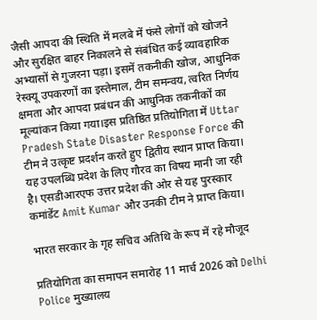जैसी आपदा की स्थिति में मलबे में फंसे लोगों को खोजने और सुरक्षित बाहर निकालने से संबंधित कई व्यावहारिक अभ्यासों से गुजरना पड़ा। इसमें तकनीकी खोज, आधुनिक रेस्क्यू उपकरणों का इस्तेमाल, टीम समन्वय, त्वरित निर्णय क्षमता और आपदा प्रबंधन की आधुनिक तकनीकों का मूल्यांकन किया गया।इस प्रतिष्ठित प्रतियोगिता में Uttar Pradesh State Disaster Response Force की टीम ने उत्कृष्ट प्रदर्शन करते हुए द्वितीय स्थान प्राप्त किया। यह उपलब्धि प्रदेश के लिए गौरव का विषय मानी जा रही है। एसडीआरएफ उत्तर प्रदेश की ओर से यह पुरस्कार कमांडेंट Amit Kumar और उनकी टीम ने प्राप्त किया।

भारत सरकार के गृह सचिव अतिथि के रूप में रहे मौजूद

प्रतियोगिता का समापन समारोह 11 मार्च 2026 को Delhi Police मुख्यालय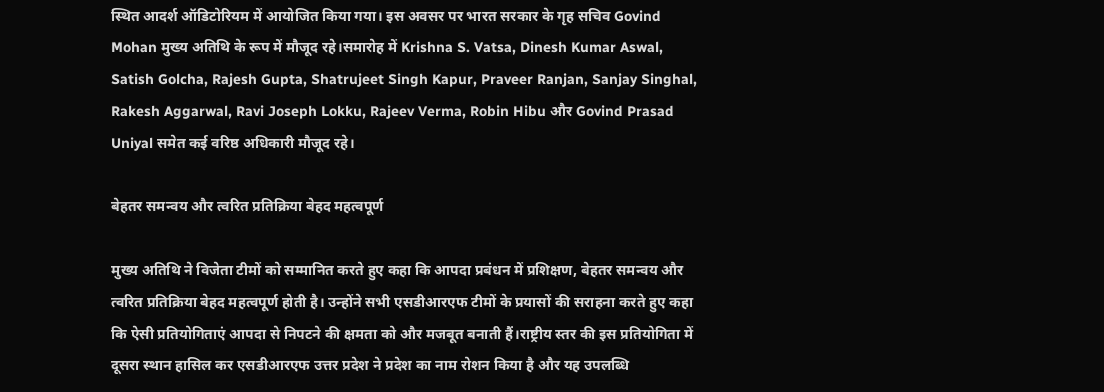स्थित आदर्श ऑडिटोरियम में आयोजित किया गया। इस अवसर पर भारत सरकार के गृह सचिव Govind Mohan मुख्य अतिथि के रूप में मौजूद रहे।समारोह में Krishna S. Vatsa, Dinesh Kumar Aswal, Satish Golcha, Rajesh Gupta, Shatrujeet Singh Kapur, Praveer Ranjan, Sanjay Singhal, Rakesh Aggarwal, Ravi Joseph Lokku, Rajeev Verma, Robin Hibu और Govind Prasad Uniyal समेत कई वरिष्ठ अधिकारी मौजूद रहे।

बेहतर समन्वय और त्वरित प्रतिक्रिया बेहद महत्वपूर्ण

मुख्य अतिथि ने विजेता टीमों को सम्मानित करते हुए कहा कि आपदा प्रबंधन में प्रशिक्षण, बेहतर समन्वय और त्वरित प्रतिक्रिया बेहद महत्वपूर्ण होती है। उन्होंने सभी एसडीआरएफ टीमों के प्रयासों की सराहना करते हुए कहा कि ऐसी प्रतियोगिताएं आपदा से निपटने की क्षमता को और मजबूत बनाती हैं।राष्ट्रीय स्तर की इस प्रतियोगिता में दूसरा स्थान हासिल कर एसडीआरएफ उत्तर प्रदेश ने प्रदेश का नाम रोशन किया है और यह उपलब्धि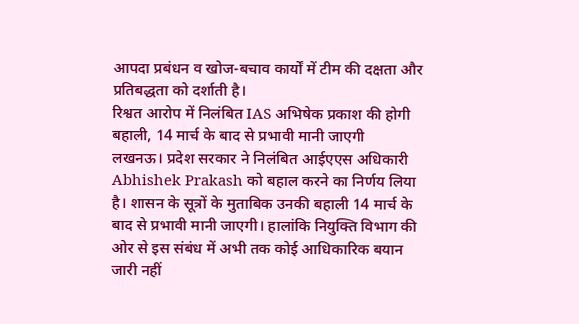आपदा प्रबंधन व खोज-बचाव कार्यों में टीम की दक्षता और प्रतिबद्धता को दर्शाती है।
रिश्वत आरोप में निलंबित IAS अभिषेक प्रकाश की होगी बहाली, 14 मार्च के बाद से प्रभावी मानी जाएगी
लखनऊ। प्रदेश सरकार ने निलंबित आईएएस अधिकारी Abhishek Prakash को बहाल करने का निर्णय लिया है। शासन के सूत्रों के मुताबिक उनकी बहाली 14 मार्च के बाद से प्रभावी मानी जाएगी। हालांकि नियुक्ति विभाग की ओर से इस संबंध में अभी तक कोई आधिकारिक बयान जारी नहीं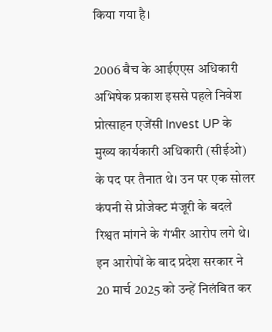किया गया है।

2006 बैच के आईएएस अधिकारी अभिषेक प्रकाश इससे पहले निवेश प्रोत्साहन एजेंसी Invest UP के मुख्य कार्यकारी अधिकारी (सीईओ) के पद पर तैनात थे। उन पर एक सोलर कंपनी से प्रोजेक्ट मंजूरी के बदले रिश्वत मांगने के गंभीर आरोप लगे थे। इन आरोपों के बाद प्रदेश सरकार ने 20 मार्च 2025 को उन्हें निलंबित कर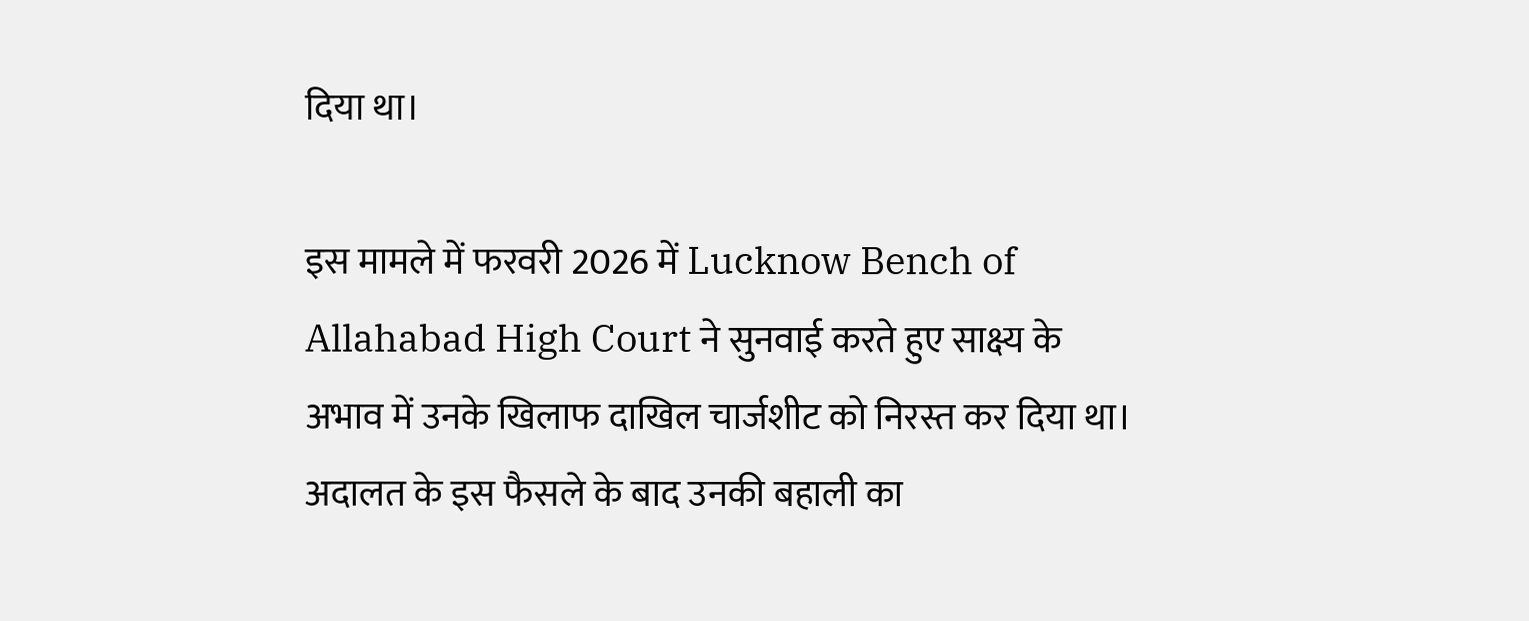दिया था।

इस मामले में फरवरी 2026 में Lucknow Bench of Allahabad High Court ने सुनवाई करते हुए साक्ष्य के अभाव में उनके खिलाफ दाखिल चार्जशीट को निरस्त कर दिया था। अदालत के इस फैसले के बाद उनकी बहाली का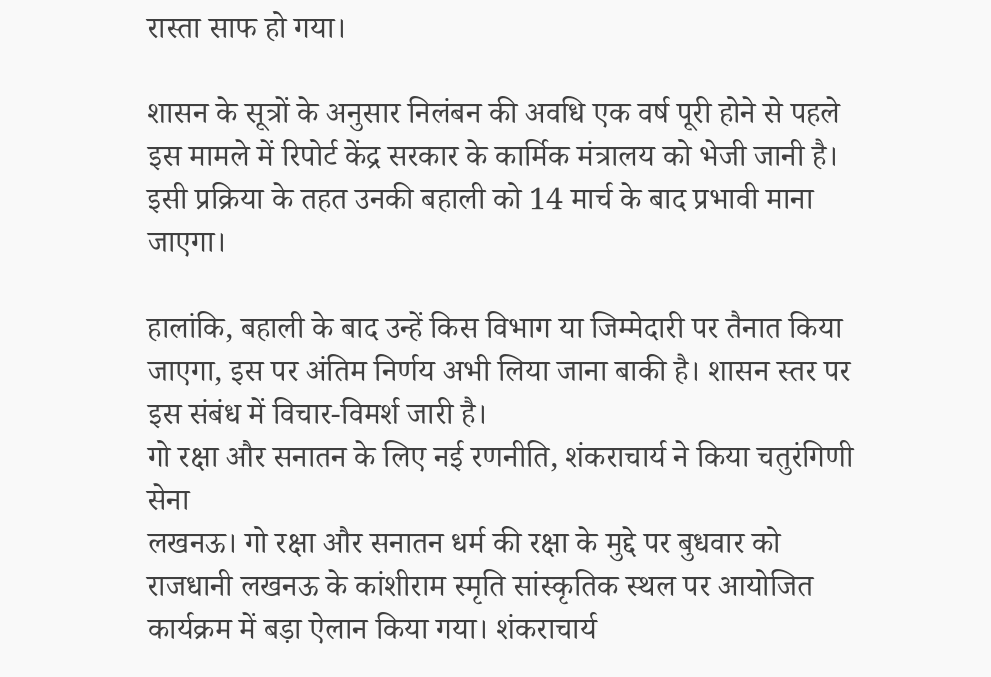रास्ता साफ हो गया।

शासन के सूत्रों के अनुसार निलंबन की अवधि एक वर्ष पूरी होने से पहले इस मामले में रिपोर्ट केंद्र सरकार के कार्मिक मंत्रालय को भेजी जानी है। इसी प्रक्रिया के तहत उनकी बहाली को 14 मार्च के बाद प्रभावी माना जाएगा।

हालांकि, बहाली के बाद उन्हें किस विभाग या जिम्मेदारी पर तैनात किया जाएगा, इस पर अंतिम निर्णय अभी लिया जाना बाकी है। शासन स्तर पर इस संबंध में विचार-विमर्श जारी है।
गो रक्षा और सनातन के लिए नई रणनीति, शंकराचार्य ने किया चतुरंगिणी सेना
लखनऊ। गो रक्षा और सनातन धर्म की रक्षा के मुद्दे पर बुधवार को राजधानी लखनऊ के कांशीराम स्मृति सांस्कृतिक स्थल पर आयोजित कार्यक्रम में बड़ा ऐलान किया गया। शंकराचार्य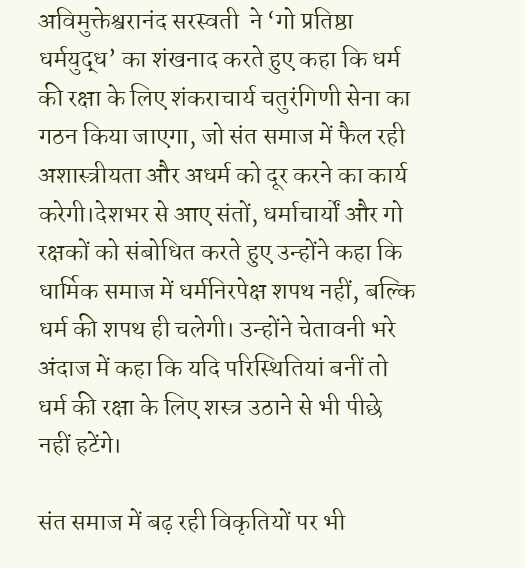अविमुक्तेश्वरानंद सरस्वती  ने ‘गो प्रतिष्ठा धर्मयुद्ध’ का शंखनाद करते हुए कहा कि धर्म की रक्षा के लिए शंकराचार्य चतुरंगिणी सेना का गठन किया जाएगा, जो संत समाज में फैल रही अशास्त्रीयता और अधर्म को दूर करने का कार्य करेगी।देशभर से आए संतों, धर्माचार्यों और गो रक्षकों को संबोधित करते हुए उन्होंने कहा कि धार्मिक समाज में धर्मनिरपेक्ष शपथ नहीं, बल्कि धर्म की शपथ ही चलेगी। उन्होंने चेतावनी भरे अंदाज में कहा कि यदि परिस्थितियां बनीं तो धर्म की रक्षा के लिए शस्त्र उठाने से भी पीछे नहीं हटेंगे।

संत समाज में बढ़ रही विकृतियों पर भी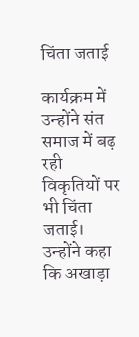चिंता जताई

कार्यक्रम में उन्होंने संत समाज में बढ़ रही विकृतियों पर भी चिंता जताई। उन्होंने कहा कि अखाड़ा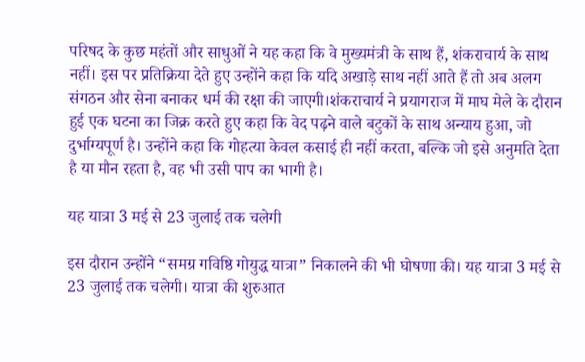परिषद के कुछ महंतों और साधुओं ने यह कहा कि वे मुख्यमंत्री के साथ हैं, शंकराचार्य के साथ नहीं। इस पर प्रतिक्रिया देते हुए उन्होंने कहा कि यदि अखाड़े साथ नहीं आते हैं तो अब अलग संगठन और सेना बनाकर धर्म की रक्षा की जाएगी।शंकराचार्य ने प्रयागराज में माघ मेले के दौरान हुई एक घटना का जिक्र करते हुए कहा कि वेद पढ़ने वाले बटुकों के साथ अन्याय हुआ, जो दुर्भाग्यपूर्ण है। उन्होंने कहा कि गोहत्या केवल कसाई ही नहीं करता, बल्कि जो इसे अनुमति देता है या मौन रहता है, वह भी उसी पाप का भागी है।

यह यात्रा 3 मई से 23 जुलाई तक चलेगी

इस दौरान उन्होंने “समग्र गविष्ठि गोयुद्ध यात्रा” निकालने की भी घोषणा की। यह यात्रा 3 मई से 23 जुलाई तक चलेगी। यात्रा की शुरुआत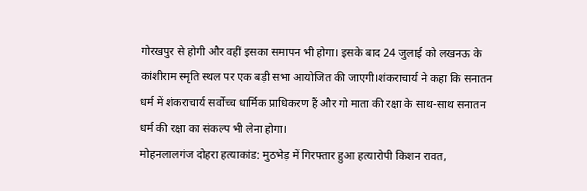गोरखपुर से होगी और वहीं इसका समापन भी होगा। इसके बाद 24 जुलाई को लखनऊ के कांशीराम स्मृति स्थल पर एक बड़ी सभा आयोजित की जाएगी।शंकराचार्य ने कहा कि सनातन धर्म में शंकराचार्य सर्वोच्च धार्मिक प्राधिकरण हैं और गो माता की रक्षा के साथ-साथ सनातन धर्म की रक्षा का संकल्प भी लेना होगा।
मोहनलालगंज दोहरा हत्याकांड: मुठभेड़ में गिरफ्तार हुआ हत्यारोपी किशन रावत,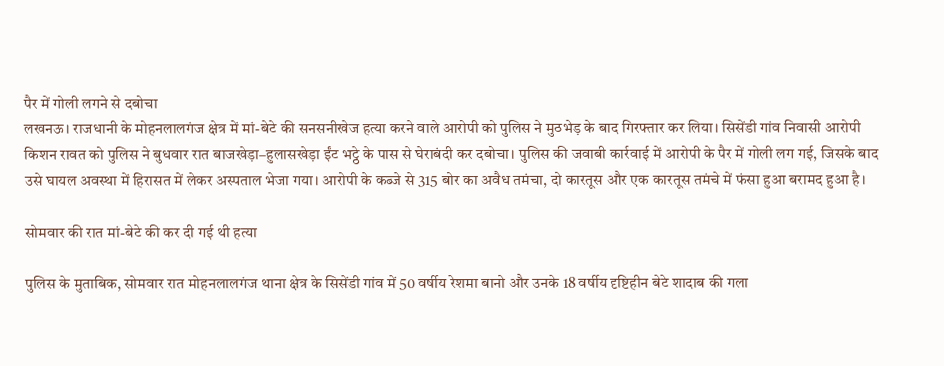पैर में गोली लगने से दबोचा
लखनऊ। राजधानी के मोहनलालगंज क्षेत्र में मां-बेटे की सनसनीखेज हत्या करने वाले आरोपी को पुलिस ने मुठभेड़ के बाद गिरफ्तार कर लिया। सिसेंडी गांव निवासी आरोपी किशन रावत को पुलिस ने बुधवार रात बाजखेड़ा–हुलासखेड़ा ईंट भट्ठे के पास से घेराबंदी कर दबोचा। पुलिस की जवाबी कार्रवाई में आरोपी के पैर में गोली लग गई, जिसके बाद उसे घायल अवस्था में हिरासत में लेकर अस्पताल भेजा गया। आरोपी के कब्जे से 315 बोर का अवैध तमंचा, दो कारतूस और एक कारतूस तमंचे में फंसा हुआ बरामद हुआ है।

सोमवार की रात मां-बेटे की कर दी गई थी हत्या

पुलिस के मुताबिक, सोमवार रात मोहनलालगंज थाना क्षेत्र के सिसेंडी गांव में 50 वर्षीय रेशमा बानो और उनके 18 वर्षीय दृष्टिहीन बेटे शादाब की गला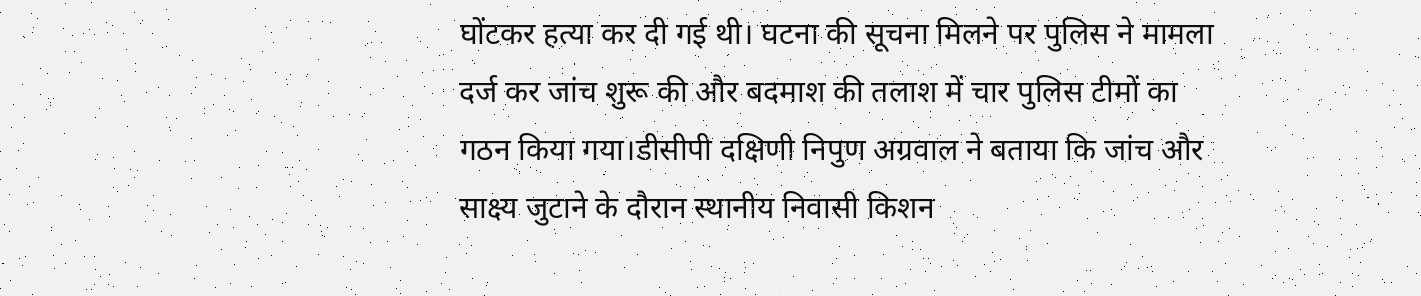घोंटकर हत्या कर दी गई थी। घटना की सूचना मिलने पर पुलिस ने मामला दर्ज कर जांच शुरू की और बदमाश की तलाश में चार पुलिस टीमों का गठन किया गया।डीसीपी दक्षिणी निपुण अग्रवाल ने बताया कि जांच और साक्ष्य जुटाने के दौरान स्थानीय निवासी किशन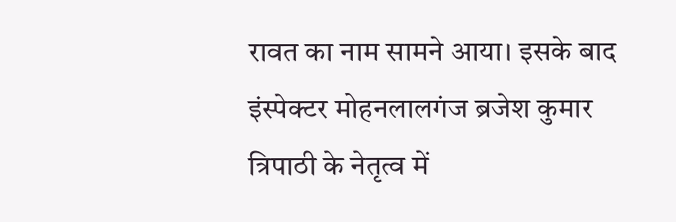रावत का नाम सामने आया। इसके बाद इंस्पेक्टर मोहनलालगंज ब्रजेश कुमार त्रिपाठी के नेतृत्व में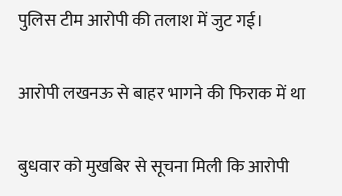पुलिस टीम आरोपी की तलाश में जुट गई।

आरोपी लखनऊ से बाहर भागने की फिराक में था

बुधवार को मुखबिर से सूचना मिली कि आरोपी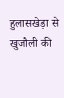हुलासखेड़ा से खुजौली की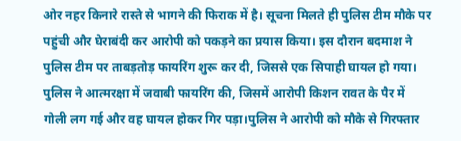ओर नहर किनारे रास्ते से भागने की फिराक में है। सूचना मिलते ही पुलिस टीम मौके पर पहुंची और घेराबंदी कर आरोपी को पकड़ने का प्रयास किया। इस दौरान बदमाश ने पुलिस टीम पर ताबड़तोड़ फायरिंग शुरू कर दी, जिससे एक सिपाही घायल हो गया। पुलिस ने आत्मरक्षा में जवाबी फायरिंग की, जिसमें आरोपी किशन रावत के पैर में गोली लग गई और वह घायल होकर गिर पड़ा।पुलिस ने आरोपी को मौके से गिरफ्तार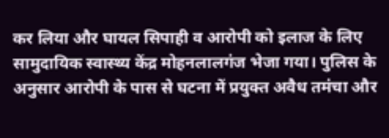कर लिया और घायल सिपाही व आरोपी को इलाज के लिए सामुदायिक स्वास्थ्य केंद्र मोहनलालगंज भेजा गया। पुलिस के अनुसार आरोपी के पास से घटना में प्रयुक्त अवैध तमंचा और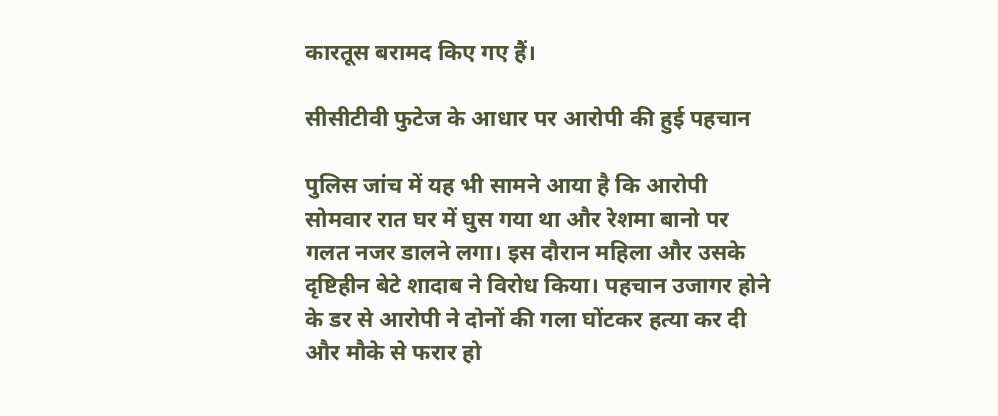कारतूस बरामद किए गए हैं।

सीसीटीवी फुटेज के आधार पर आरोपी की हुई पहचान

पुलिस जांच में यह भी सामने आया है कि आरोपी सोमवार रात घर में घुस गया था और रेशमा बानो पर गलत नजर डालने लगा। इस दौरान महिला और उसके दृष्टिहीन बेटे शादाब ने विरोध किया। पहचान उजागर होने के डर से आरोपी ने दोनों की गला घोंटकर हत्या कर दी और मौके से फरार हो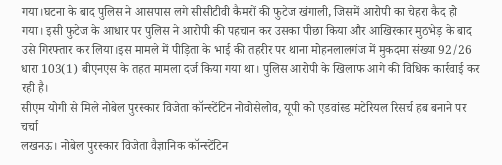गया।घटना के बाद पुलिस ने आसपास लगे सीसीटीवी कैमरों की फुटेज खंगाली, जिसमें आरोपी का चेहरा कैद हो गया। इसी फुटेज के आधार पर पुलिस ने आरोपी की पहचान कर उसका पीछा किया और आखिरकार मुठभेड़ के बाद उसे गिरफ्तार कर लिया।इस मामले में पीड़िता के भाई की तहरीर पर थाना मोहनलालगंज में मुकदमा संख्या 92/26 धारा 103(1) बीएनएस के तहत मामला दर्ज किया गया था। पुलिस आरोपी के खिलाफ आगे की विधिक कार्रवाई कर रही है।
सीएम योगी से मिले नोबेल पुरस्कार विजेता कॉन्स्टेंटिन नोवोसेलोव, यूपी को एडवांस्ड मटेरियल रिसर्च हब बनाने पर चर्चा
लखनऊ। नोबेल पुरस्कार विजेता वैज्ञानिक कॉन्स्टेंटिन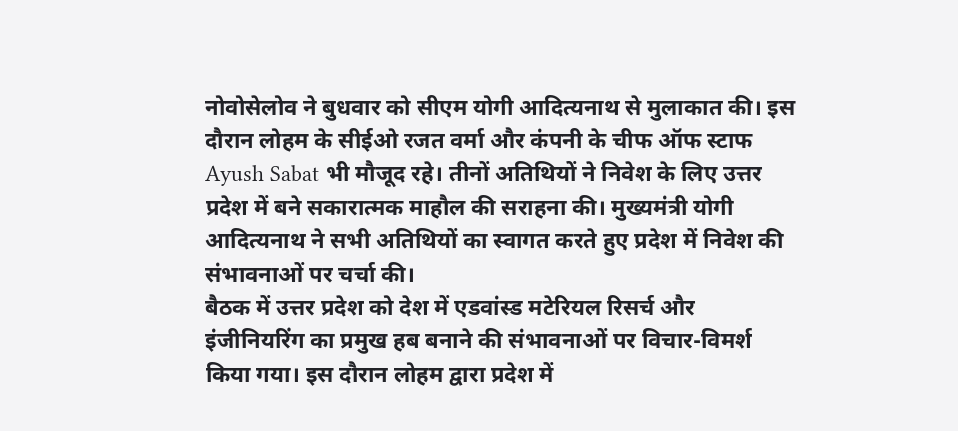नोवोसेलोव ने बुधवार को सीएम योगी आदित्यनाथ से मुलाकात की। इस दौरान लोहम के सीईओ रजत वर्मा और कंपनी के चीफ ऑफ स्टाफ Ayush Sabat भी मौजूद रहे। तीनों अतिथियों ने निवेश के लिए उत्तर प्रदेश में बने सकारात्मक माहौल की सराहना की। मुख्यमंत्री योगी आदित्यनाथ ने सभी अतिथियों का स्वागत करते हुए प्रदेश में निवेश की संभावनाओं पर चर्चा की।
बैठक में उत्तर प्रदेश को देश में एडवांस्ड मटेरियल रिसर्च और इंजीनियरिंग का प्रमुख हब बनाने की संभावनाओं पर विचार-विमर्श किया गया। इस दौरान लोहम द्वारा प्रदेश में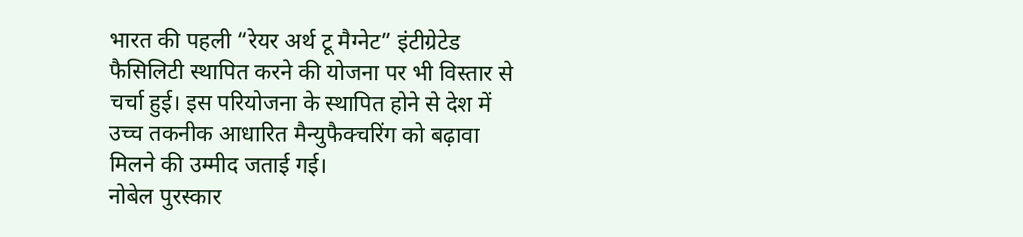भारत की पहली “रेयर अर्थ टू मैग्नेट” इंटीग्रेटेड फैसिलिटी स्थापित करने की योजना पर भी विस्तार से चर्चा हुई। इस परियोजना के स्थापित होने से देश में उच्च तकनीक आधारित मैन्युफैक्चरिंग को बढ़ावा मिलने की उम्मीद जताई गई।
नोबेल पुरस्कार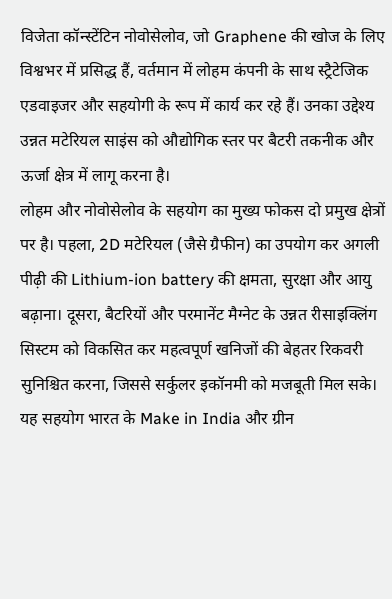विजेता कॉन्स्टेंटिन नोवोसेलोव, जो Graphene की खोज के लिए विश्वभर में प्रसिद्ध हैं, वर्तमान में लोहम कंपनी के साथ स्ट्रैटेजिक एडवाइजर और सहयोगी के रूप में कार्य कर रहे हैं। उनका उद्देश्य उन्नत मटेरियल साइंस को औद्योगिक स्तर पर बैटरी तकनीक और ऊर्जा क्षेत्र में लागू करना है।
लोहम और नोवोसेलोव के सहयोग का मुख्य फोकस दो प्रमुख क्षेत्रों पर है। पहला, 2D मटेरियल (जैसे ग्रैफीन) का उपयोग कर अगली पीढ़ी की Lithium-ion battery की क्षमता, सुरक्षा और आयु बढ़ाना। दूसरा, बैटरियों और परमानेंट मैग्नेट के उन्नत रीसाइक्लिंग सिस्टम को विकसित कर महत्वपूर्ण खनिजों की बेहतर रिकवरी सुनिश्चित करना, जिससे सर्कुलर इकॉनमी को मजबूती मिल सके।
यह सहयोग भारत के Make in India और ग्रीन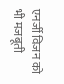एनर्जी विजन को भी मजबूती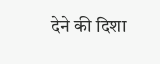देने की दिशा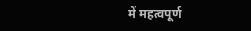में महत्वपूर्ण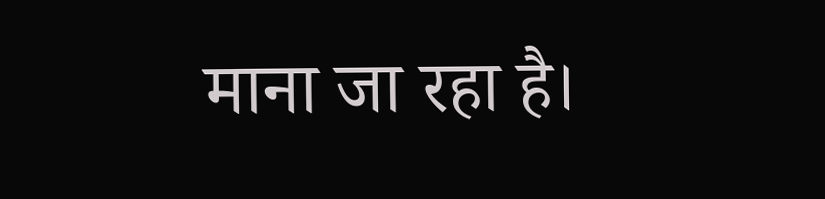माना जा रहा है।